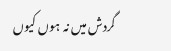گردش میں نہ ہوں کیوں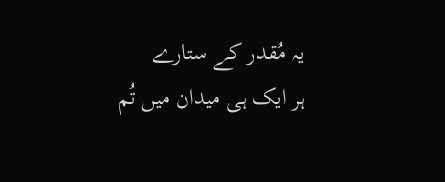یہ مُقدر کے ستارے
ہر ایک ہی میدان میں تُم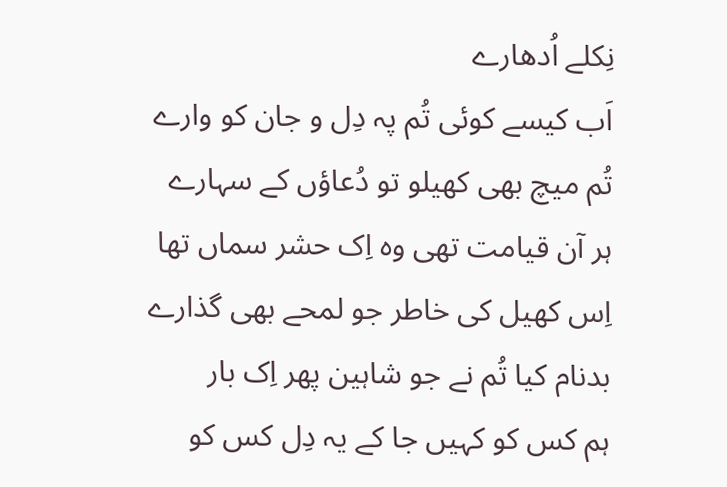نِکلے اُدھارے
اَب کیسے کوئی تُم پہ دِل و جان کو وارے
تُم میچ بھی کھیلو تو دُعاؤں کے سہارے
ہر آن قیامت تھی وہ اِک حشر سماں تھا
اِس کھیل کی خاطر جو لمحے بھی گذارے
بدنام کیا تُم نے جو شاہین پھر اِک بار
ہم کس کو کہیں جا کے یہ دِل کس کو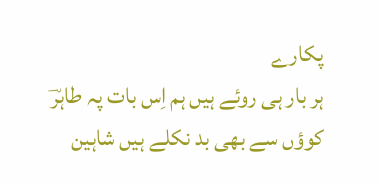پکارے
ہر بار ہی روئے ہیں ہم اِس بات پہ طاہرؔ
کوؤں سے بھی بد نکلے ہیں شاہین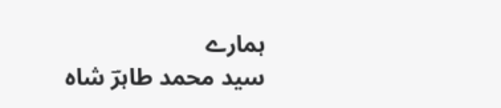ہمارے
سید محمد طاہرؔ شاہ